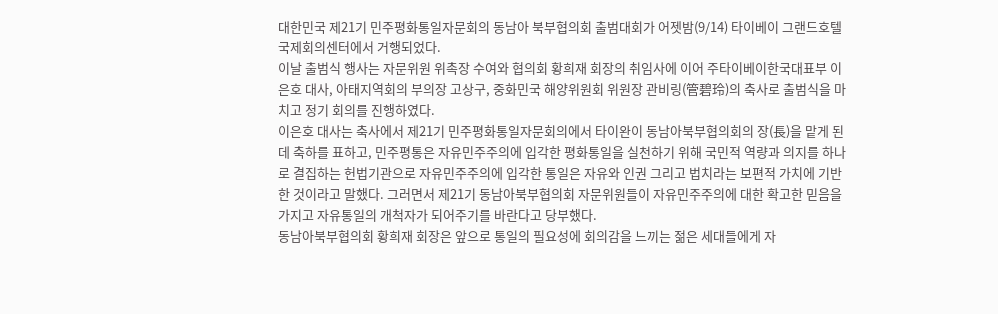대한민국 제21기 민주평화통일자문회의 동남아 북부협의회 출범대회가 어젯밤(9/14) 타이베이 그랜드호텔 국제회의센터에서 거행되었다.
이날 출범식 행사는 자문위원 위촉장 수여와 협의회 황희재 회장의 취임사에 이어 주타이베이한국대표부 이은호 대사, 아태지역회의 부의장 고상구, 중화민국 해양위원회 위원장 관비링(管碧玲)의 축사로 출범식을 마치고 정기 회의를 진행하였다.
이은호 대사는 축사에서 제21기 민주평화통일자문회의에서 타이완이 동남아북부협의회의 장(長)을 맡게 된 데 축하를 표하고, 민주평통은 자유민주주의에 입각한 평화통일을 실천하기 위해 국민적 역량과 의지를 하나로 결집하는 헌법기관으로 자유민주주의에 입각한 통일은 자유와 인권 그리고 법치라는 보편적 가치에 기반한 것이라고 말했다. 그러면서 제21기 동남아북부협의회 자문위원들이 자유민주주의에 대한 확고한 믿음을 가지고 자유통일의 개척자가 되어주기를 바란다고 당부했다.
동남아북부협의회 황희재 회장은 앞으로 통일의 필요성에 회의감을 느끼는 젊은 세대들에게 자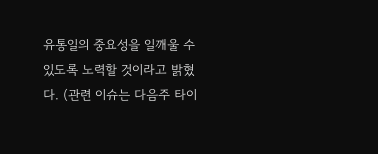유통일의 중요성을 일깨울 수 있도록 노력할 것이라고 밝혔다. (관련 이슈는 다음주 타이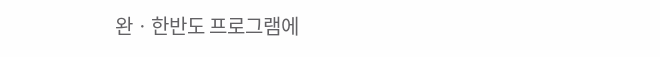완ㆍ한반도 프로그램에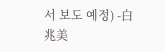서 보도 예정) -白兆美